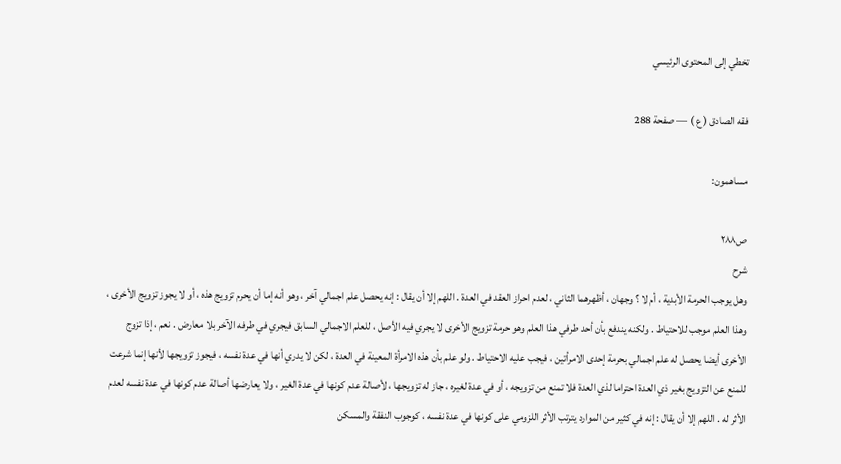تخطي إلى المحتوى الرئيسي

فقه الصادق ( ع ) — صفحة 288

مساهمون:

ص٢٨٨
شرح
وهل يوجب الحرمة الأبدية ، أم لا ؟ وجهان ، أظهرهما الثاني ، لعدم احراز العقد في العدة . اللهم إلا أن يقال : إنه يحصل علم اجمالي آخر ، وهو أنه إما أن يحرم تزويج هذه ، أو لا يجوز تزويج الأخرى ، وهذا العلم موجب للاحتياط . ولكنه يندفع بأن أحد طرفي هذا العلم وهو حرمة تزويج الأخرى لا يجري فيه الأصل ، للعلم الاجمالي السابق فيجري في طرفه الآخر بلا معارض . نعم ، إذا تزوج الأخرى أيضا يحصل له علم اجمالي بحرمة إحدى الامرأتين ، فيجب عليه الاحتياط . ولو علم بأن هذه الامرأة المعينة في العدة ، لكن لا يدري أنها في عدة نفسه ، فيجوز تزويجها لأنها إنما شرعت للمنع عن التزويج بغير ذي العدة احتراما لذي العدة فلا تمنع من تزويجه ، أو في عدة لغيره ، جاز له تزويجها ، لأصالة عدم كونها في عدة الغير ، ولا يعارضها أصالة عدم كونها في عدة نفسه لعدم الأثر له . اللهم إلا أن يقال : إنه في كثير من الموارد يترتب الأثر اللزومي على كونها في عدة نفسه ، كوجوب النفقة والمسكن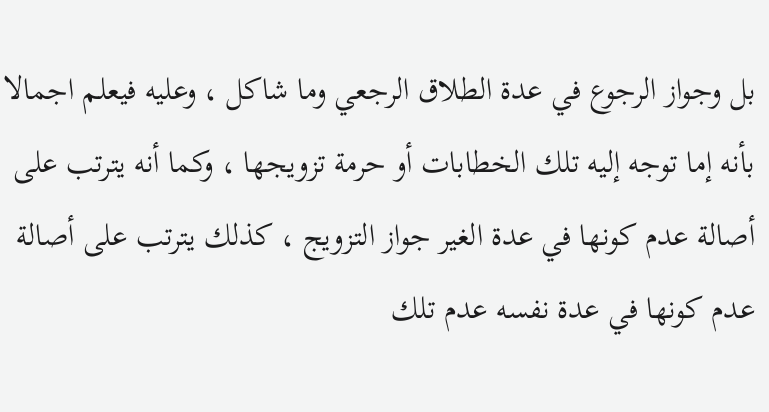بل وجواز الرجوع في عدة الطلاق الرجعي وما شاكل ، وعليه فيعلم اجمالا بأنه إما توجه إليه تلك الخطابات أو حرمة تزويجها ، وكما أنه يترتب على أصالة عدم كونها في عدة الغير جواز التزويج ، كذلك يترتب على أصالة عدم كونها في عدة نفسه عدم تلك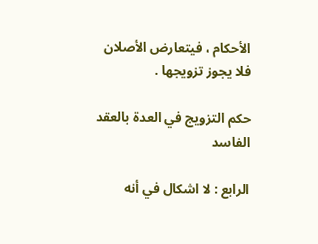الأحكام ، فيتعارض الأصلان فلا يجوز تزويجها .

حكم التزويج في العدة بالعقد الفاسد

الرابع : لا اشكال في أنه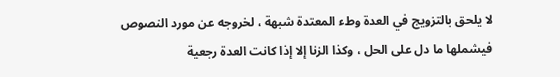لا يلحق بالتزويج في العدة وطء المعتدة شبهة ، لخروجه عن مورد النصوص فيشملها ما دل على الحل ، وكذا الزنا إلا إذا كانت العدة رجعية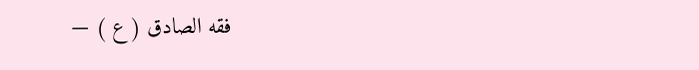فقه الصادق ( ع ) —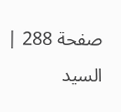صفحة 288 | السيد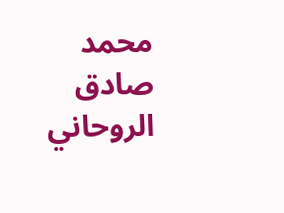محمد صادق الروحاني